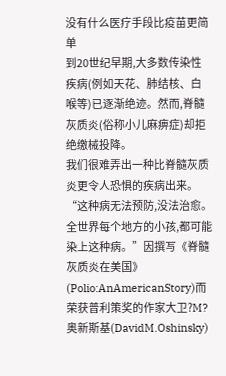没有什么医疗手段比疫苗更简单
到20世纪早期,大多数传染性疾病(例如天花、肺结核、白喉等)已逐渐绝迹。然而,脊髓灰质炎(俗称小儿麻痹症)却拒绝缴械投降。
我们很难弄出一种比脊髓灰质炎更令人恐惧的疾病出来。“这种病无法预防,没法治愈。全世界每个地方的小孩,都可能染上这种病。”因撰写《脊髓灰质炎在美国》(Polio:AnAmericanStory)而荣获普利策奖的作家大卫?M?奥新斯基(DavidM.Oshinsky)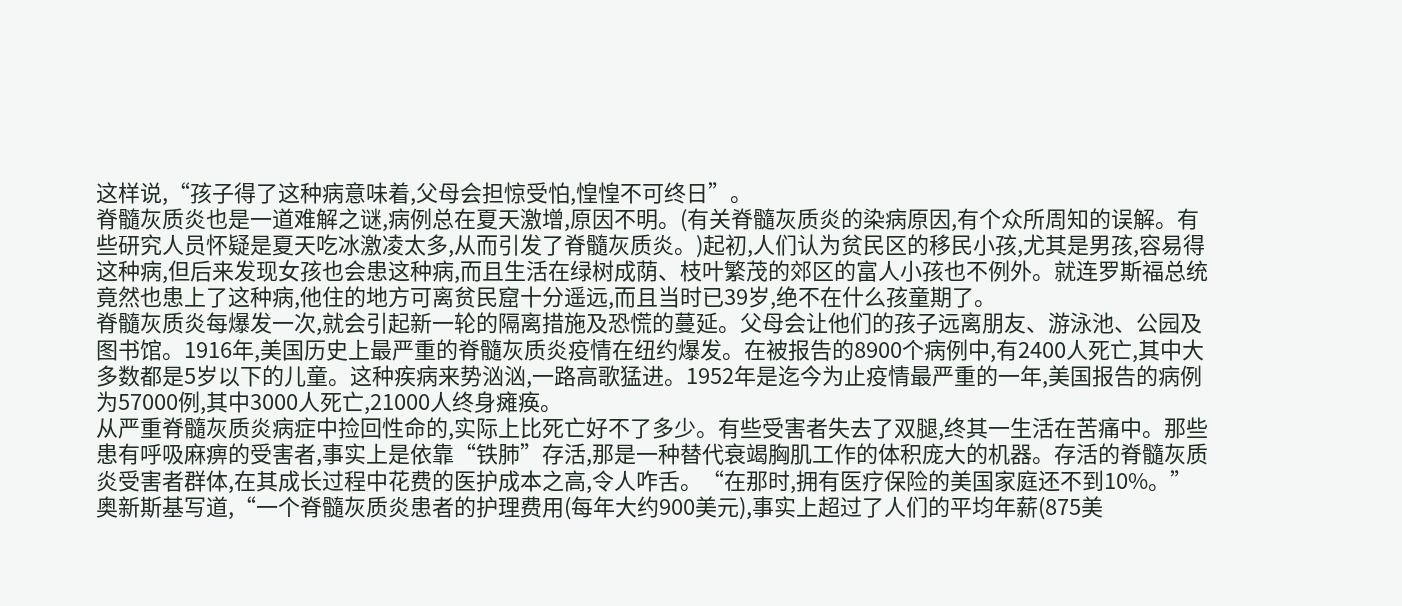这样说,“孩子得了这种病意味着,父母会担惊受怕,惶惶不可终日”。
脊髓灰质炎也是一道难解之谜,病例总在夏天激增,原因不明。(有关脊髓灰质炎的染病原因,有个众所周知的误解。有些研究人员怀疑是夏天吃冰激凌太多,从而引发了脊髓灰质炎。)起初,人们认为贫民区的移民小孩,尤其是男孩,容易得这种病,但后来发现女孩也会患这种病,而且生活在绿树成荫、枝叶繁茂的郊区的富人小孩也不例外。就连罗斯福总统竟然也患上了这种病,他住的地方可离贫民窟十分遥远,而且当时已39岁,绝不在什么孩童期了。
脊髓灰质炎每爆发一次,就会引起新一轮的隔离措施及恐慌的蔓延。父母会让他们的孩子远离朋友、游泳池、公园及图书馆。1916年,美国历史上最严重的脊髓灰质炎疫情在纽约爆发。在被报告的8900个病例中,有2400人死亡,其中大多数都是5岁以下的儿童。这种疾病来势汹汹,一路高歌猛进。1952年是迄今为止疫情最严重的一年,美国报告的病例为57000例,其中3000人死亡,21000人终身瘫痪。
从严重脊髓灰质炎病症中捡回性命的,实际上比死亡好不了多少。有些受害者失去了双腿,终其一生活在苦痛中。那些患有呼吸麻痹的受害者,事实上是依靠“铁肺”存活,那是一种替代衰竭胸肌工作的体积庞大的机器。存活的脊髓灰质炎受害者群体,在其成长过程中花费的医护成本之高,令人咋舌。“在那时,拥有医疗保险的美国家庭还不到10%。”奥新斯基写道,“一个脊髓灰质炎患者的护理费用(每年大约900美元),事实上超过了人们的平均年薪(875美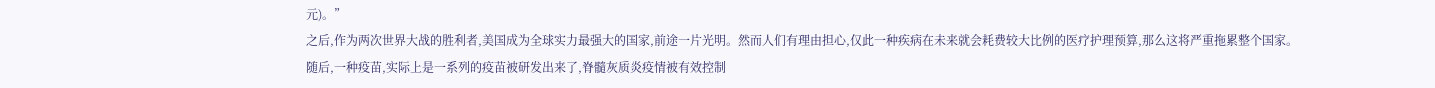元)。”
之后,作为两次世界大战的胜利者,美国成为全球实力最强大的国家,前途一片光明。然而人们有理由担心,仅此一种疾病在未来就会耗费较大比例的医疗护理预算,那么这将严重拖累整个国家。
随后,一种疫苗,实际上是一系列的疫苗被研发出来了,脊髓灰质炎疫情被有效控制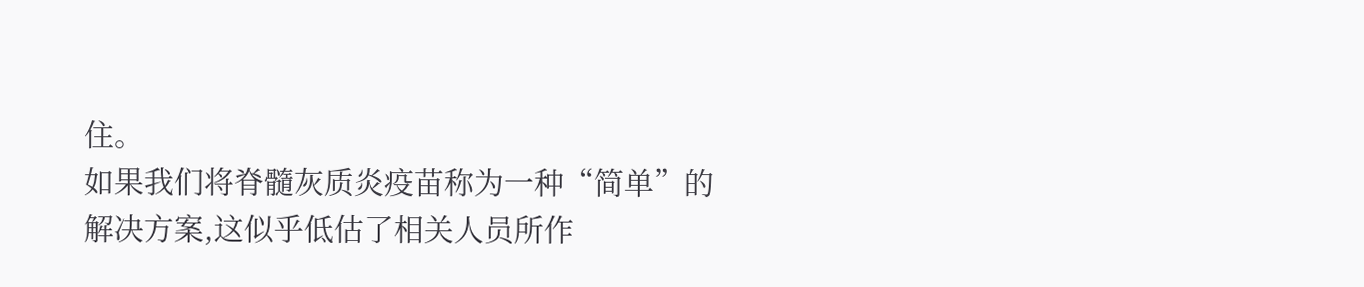住。
如果我们将脊髓灰质炎疫苗称为一种“简单”的解决方案,这似乎低估了相关人员所作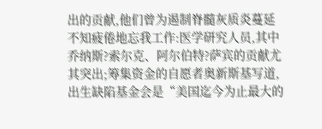出的贡献,他们曾为遏制脊髓灰质炎蔓延不知疲倦地忘我工作:医学研究人员,其中乔纳斯?索尔克、阿尔伯特?萨宾的贡献尤其突出;筹集资金的自愿者奥新斯基写道,出生缺陷基金会是“美国迄今为止最大的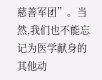慈善军团”。当然,我们也不能忘记为医学献身的其他动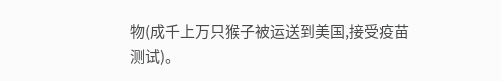物(成千上万只猴子被运送到美国,接受疫苗测试)。